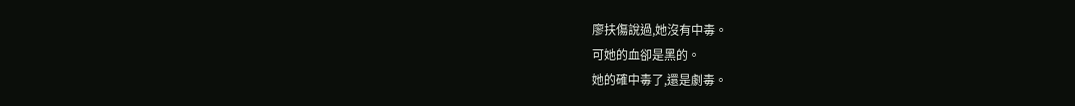廖扶傷說過,她沒有中毒。
可她的血卻是黑的。
她的確中毒了,還是劇毒。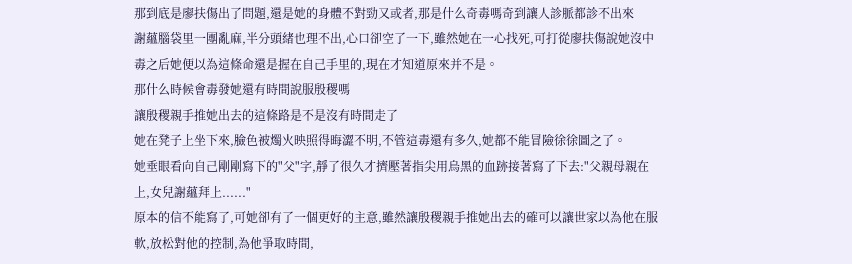那到底是廖扶傷出了問題,還是她的身體不對勁又或者,那是什么奇毒嗎奇到讓人診脈都診不出來
謝蘊腦袋里一團亂麻,半分頭緒也理不出,心口卻空了一下,雖然她在一心找死,可打從廖扶傷說她沒中毒之后她便以為這條命還是握在自己手里的,現在才知道原來并不是。
那什么時候會毒發她還有時間說服殷稷嗎
讓殷稷親手推她出去的這條路是不是沒有時間走了
她在凳子上坐下來,臉色被燭火映照得晦澀不明,不管這毒還有多久,她都不能冒險徐徐圖之了。
她垂眼看向自己剛剛寫下的"父"字,靜了很久才擠壓著指尖用烏黑的血跡接著寫了下去:"父親母親在上,女兒謝蘊拜上......"
原本的信不能寫了,可她卻有了一個更好的主意,雖然讓殷稷親手推她出去的確可以讓世家以為他在服軟,放松對他的控制,為他爭取時間,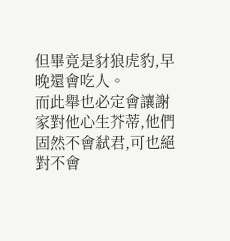但畢竟是豺狼虎豹,早晚還會吃人。
而此舉也必定會讓謝家對他心生芥蒂,他們固然不會弒君,可也絕對不會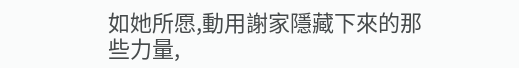如她所愿,動用謝家隱藏下來的那些力量,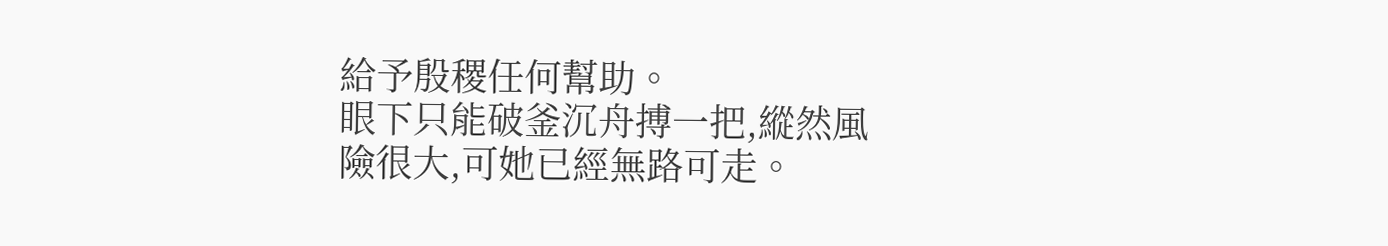給予殷稷任何幫助。
眼下只能破釜沉舟搏一把,縱然風險很大,可她已經無路可走。